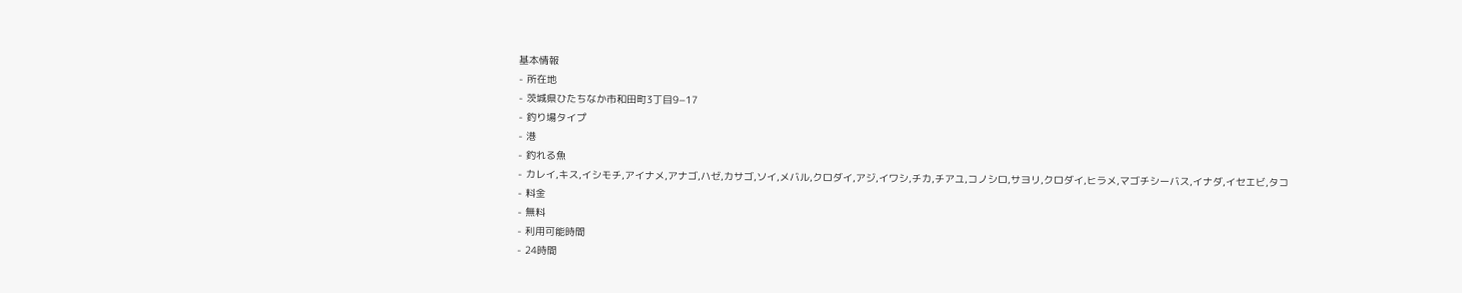基本情報
- 所在地
- 茨城県ひたちなか市和田町3丁目9−17
- 釣り場タイプ
- 港
- 釣れる魚
- カレイ,キス,イシモチ,アイナメ,アナゴ,ハゼ,カサゴ,ソイ,メバル,クロダイ,アジ,イワシ,チカ,チアユ,コノシロ,サヨリ,クロダイ,ヒラメ,マゴチシーバス,イナダ,イセエビ,タコ
- 料金
- 無料
- 利用可能時間
- 24時間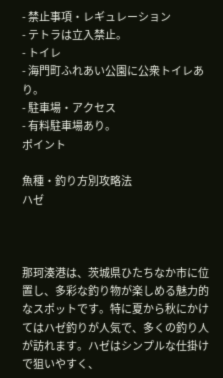- 禁止事項・レギュレーション
- テトラは立入禁止。
- トイレ
- 海門町ふれあい公園に公衆トイレあり。
- 駐車場・アクセス
- 有料駐車場あり。
ポイント

魚種・釣り方別攻略法
ハゼ



那珂湊港は、茨城県ひたちなか市に位置し、多彩な釣り物が楽しめる魅力的なスポットです。特に夏から秋にかけてはハゼ釣りが人気で、多くの釣り人が訪れます。ハゼはシンプルな仕掛けで狙いやすく、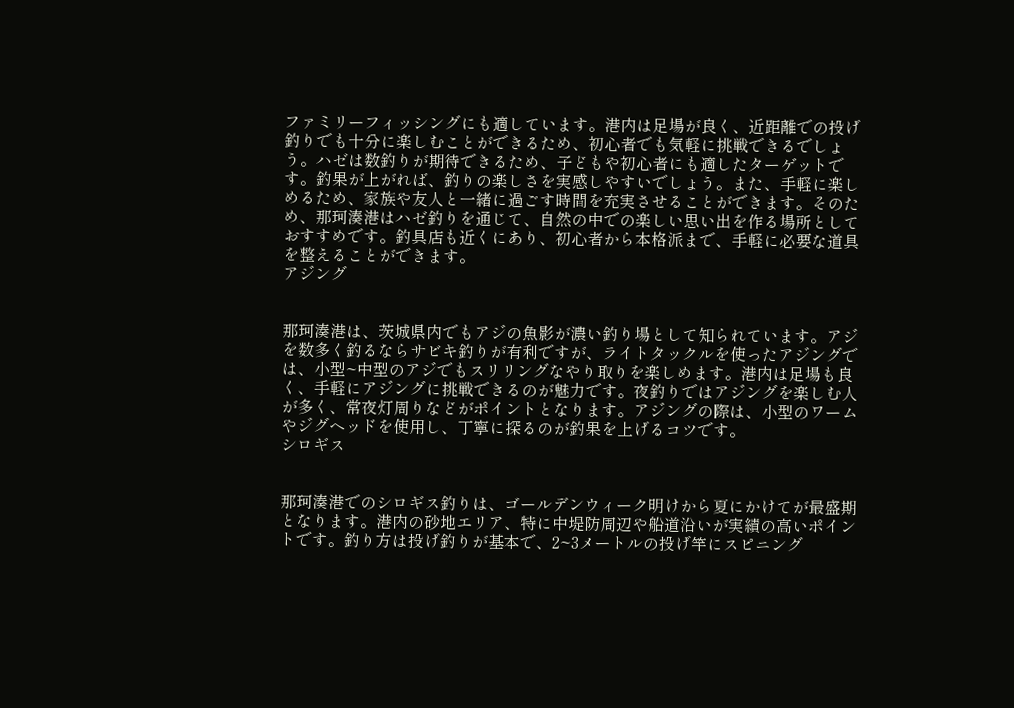ファミリーフィッシングにも適しています。港内は足場が良く、近距離での投げ釣りでも十分に楽しむことができるため、初心者でも気軽に挑戦できるでしょう。ハゼは数釣りが期待できるため、子どもや初心者にも適したターゲットです。釣果が上がれば、釣りの楽しさを実感しやすいでしょう。また、手軽に楽しめるため、家族や友人と一緒に過ごす時間を充実させることができます。そのため、那珂湊港はハゼ釣りを通じて、自然の中での楽しい思い出を作る場所としておすすめです。釣具店も近くにあり、初心者から本格派まで、手軽に必要な道具を整えることができます。
アジング


那珂湊港は、茨城県内でもアジの魚影が濃い釣り場として知られています。アジを数多く釣るならサビキ釣りが有利ですが、ライトタックルを使ったアジングでは、小型~中型のアジでもスリリングなやり取りを楽しめます。港内は足場も良く、手軽にアジングに挑戦できるのが魅力です。夜釣りではアジングを楽しむ人が多く、常夜灯周りなどがポイントとなります。アジングの際は、小型のワームやジグヘッドを使用し、丁寧に探るのが釣果を上げるコツです。
シロギス


那珂湊港でのシロギス釣りは、ゴールデンウィーク明けから夏にかけてが最盛期となります。港内の砂地エリア、特に中堤防周辺や船道沿いが実績の高いポイントです。釣り方は投げ釣りが基本で、2~3メートルの投げ竿にスピニング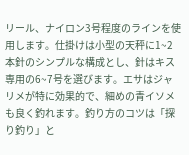リール、ナイロン3号程度のラインを使用します。仕掛けは小型の天秤に1~2本針のシンプルな構成とし、針はキス専用の6~7号を選びます。エサはジャリメが特に効果的で、細めの青イソメも良く釣れます。釣り方のコツは「探り釣り」と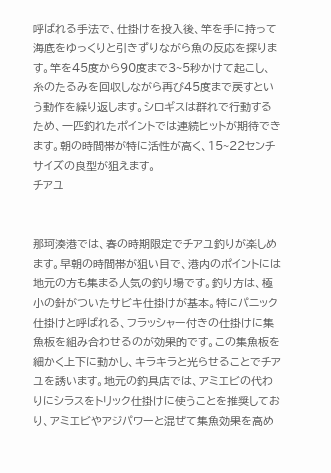呼ばれる手法で、仕掛けを投入後、竿を手に持って海底をゆっくりと引きずりながら魚の反応を探ります。竿を45度から90度まで3~5秒かけて起こし、糸のたるみを回収しながら再び45度まで戻すという動作を繰り返します。シロギスは群れで行動するため、一匹釣れたポイントでは連続ヒットが期待できます。朝の時間帯が特に活性が高く、15~22センチサイズの良型が狙えます。
チアユ


那珂湊港では、春の時期限定でチアユ釣りが楽しめます。早朝の時間帯が狙い目で、港内のポイントには地元の方も集まる人気の釣り場です。釣り方は、極小の針がついたサビキ仕掛けが基本。特にパニック仕掛けと呼ばれる、フラッシャー付きの仕掛けに集魚板を組み合わせるのが効果的です。この集魚板を細かく上下に動かし、キラキラと光らせることでチアユを誘います。地元の釣具店では、アミエビの代わりにシラスをトリック仕掛けに使うことを推奨しており、アミエビやアジパワーと混ぜて集魚効果を高め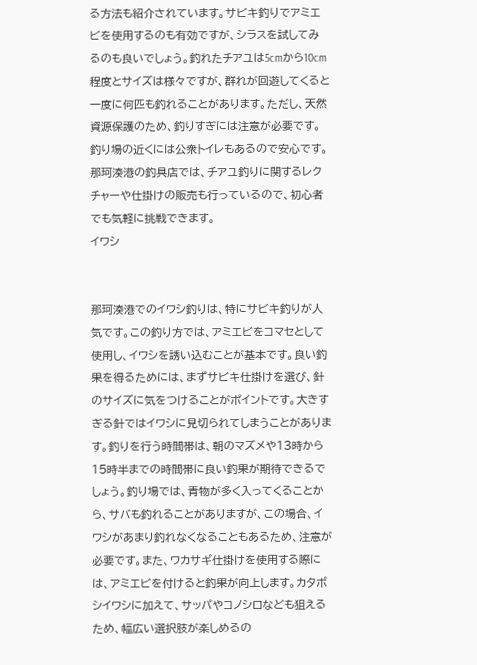る方法も紹介されています。サビキ釣りでアミエビを使用するのも有効ですが、シラスを試してみるのも良いでしょう。釣れたチアユは5cmから10cm程度とサイズは様々ですが、群れが回遊してくると一度に何匹も釣れることがあります。ただし、天然資源保護のため、釣りすぎには注意が必要です。釣り場の近くには公衆トイレもあるので安心です。那珂湊港の釣具店では、チアユ釣りに関するレクチャーや仕掛けの販売も行っているので、初心者でも気軽に挑戦できます。
イワシ


那珂湊港でのイワシ釣りは、特にサビキ釣りが人気です。この釣り方では、アミエビをコマセとして使用し、イワシを誘い込むことが基本です。良い釣果を得るためには、まずサビキ仕掛けを選び、針のサイズに気をつけることがポイントです。大きすぎる針ではイワシに見切られてしまうことがあります。釣りを行う時間帯は、朝のマズメや13時から15時半までの時間帯に良い釣果が期待できるでしょう。釣り場では、青物が多く入ってくることから、サバも釣れることがありますが、この場合、イワシがあまり釣れなくなることもあるため、注意が必要です。また、ワカサギ仕掛けを使用する際には、アミエビを付けると釣果が向上します。カタボシイワシに加えて、サッパやコノシロなども狙えるため、幅広い選択肢が楽しめるの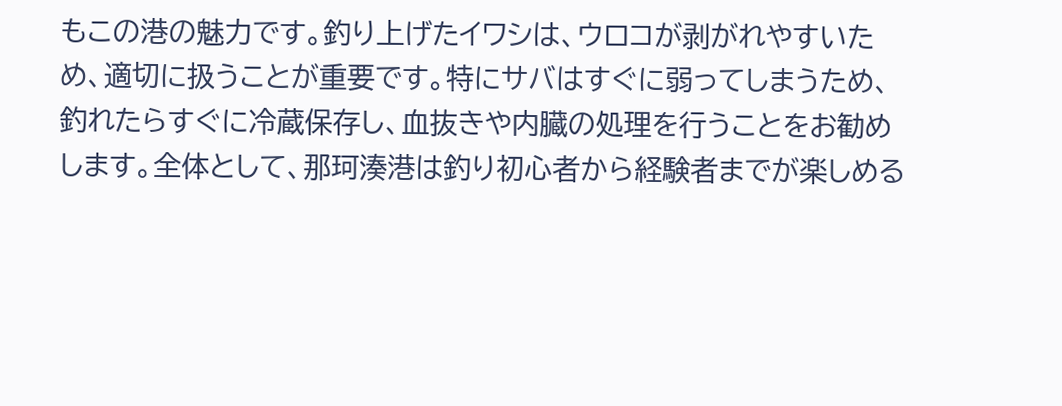もこの港の魅力です。釣り上げたイワシは、ウロコが剥がれやすいため、適切に扱うことが重要です。特にサバはすぐに弱ってしまうため、釣れたらすぐに冷蔵保存し、血抜きや内臓の処理を行うことをお勧めします。全体として、那珂湊港は釣り初心者から経験者までが楽しめる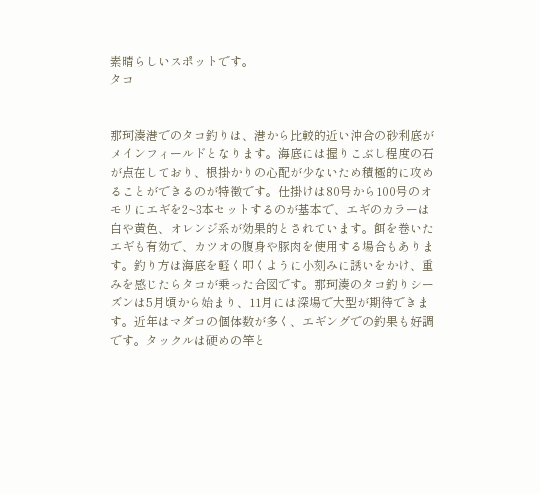素晴らしいスポットです。
タコ


那珂湊港でのタコ釣りは、港から比較的近い沖合の砂利底がメインフィールドとなります。海底には握りこぶし程度の石が点在しており、根掛かりの心配が少ないため積極的に攻めることができるのが特徴です。仕掛けは80号から100号のオモリにエギを2~3本セットするのが基本で、エギのカラーは白や黄色、オレンジ系が効果的とされています。餌を巻いたエギも有効で、カツオの腹身や豚肉を使用する場合もあります。釣り方は海底を軽く叩くように小刻みに誘いをかけ、重みを感じたらタコが乗った合図です。那珂湊のタコ釣りシーズンは5月頃から始まり、11月には深場で大型が期待できます。近年はマダコの個体数が多く、エギングでの釣果も好調です。タックルは硬めの竿と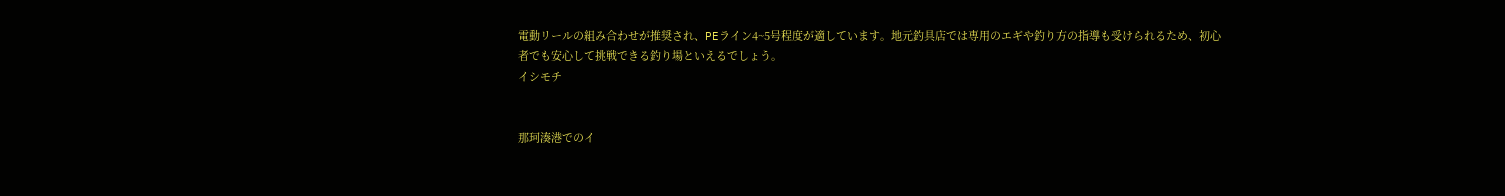電動リールの組み合わせが推奨され、PEライン4~5号程度が適しています。地元釣具店では専用のエギや釣り方の指導も受けられるため、初心者でも安心して挑戦できる釣り場といえるでしょう。
イシモチ


那珂湊港でのイ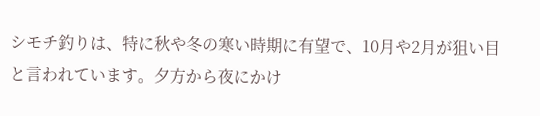シモチ釣りは、特に秋や冬の寒い時期に有望で、10月や2月が狙い目と言われています。夕方から夜にかけ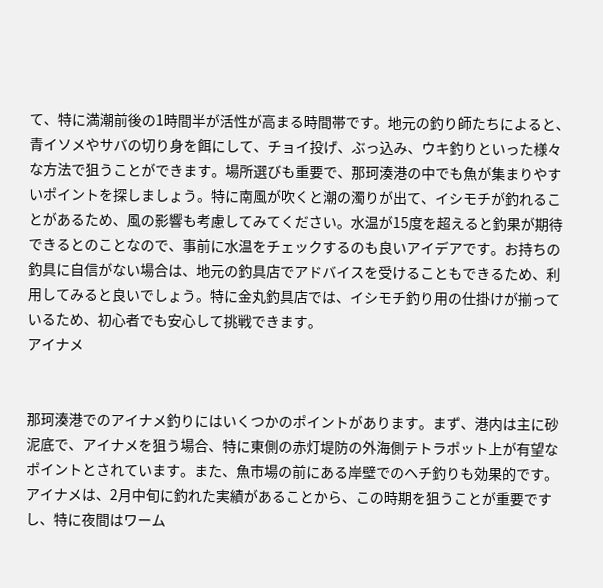て、特に満潮前後の1時間半が活性が高まる時間帯です。地元の釣り師たちによると、青イソメやサバの切り身を餌にして、チョイ投げ、ぶっ込み、ウキ釣りといった様々な方法で狙うことができます。場所選びも重要で、那珂湊港の中でも魚が集まりやすいポイントを探しましょう。特に南風が吹くと潮の濁りが出て、イシモチが釣れることがあるため、風の影響も考慮してみてください。水温が15度を超えると釣果が期待できるとのことなので、事前に水温をチェックするのも良いアイデアです。お持ちの釣具に自信がない場合は、地元の釣具店でアドバイスを受けることもできるため、利用してみると良いでしょう。特に金丸釣具店では、イシモチ釣り用の仕掛けが揃っているため、初心者でも安心して挑戦できます。
アイナメ


那珂湊港でのアイナメ釣りにはいくつかのポイントがあります。まず、港内は主に砂泥底で、アイナメを狙う場合、特に東側の赤灯堤防の外海側テトラポット上が有望なポイントとされています。また、魚市場の前にある岸壁でのヘチ釣りも効果的です。アイナメは、2月中旬に釣れた実績があることから、この時期を狙うことが重要ですし、特に夜間はワーム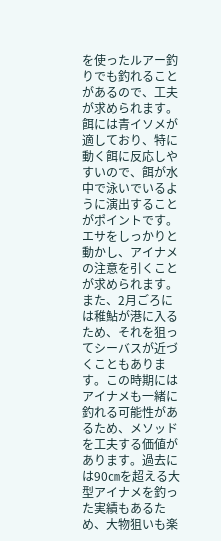を使ったルアー釣りでも釣れることがあるので、工夫が求められます。餌には青イソメが適しており、特に動く餌に反応しやすいので、餌が水中で泳いでいるように演出することがポイントです。エサをしっかりと動かし、アイナメの注意を引くことが求められます。また、2月ごろには稚鮎が港に入るため、それを狙ってシーバスが近づくこともあります。この時期にはアイナメも一緒に釣れる可能性があるため、メソッドを工夫する価値があります。過去には90㎝を超える大型アイナメを釣った実績もあるため、大物狙いも楽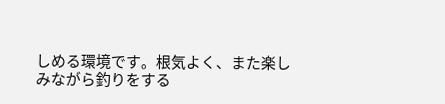しめる環境です。根気よく、また楽しみながら釣りをする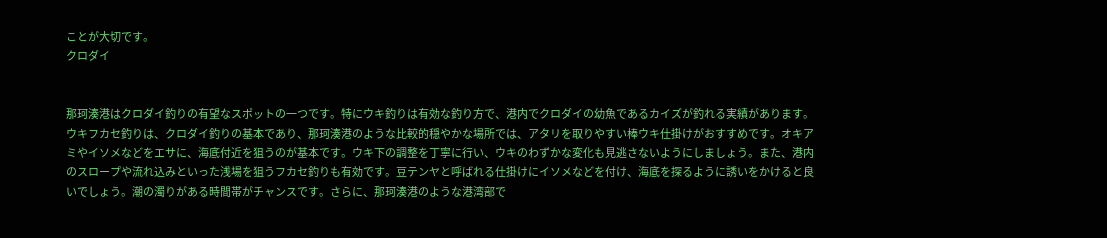ことが大切です。
クロダイ


那珂湊港はクロダイ釣りの有望なスポットの一つです。特にウキ釣りは有効な釣り方で、港内でクロダイの幼魚であるカイズが釣れる実績があります。ウキフカセ釣りは、クロダイ釣りの基本であり、那珂湊港のような比較的穏やかな場所では、アタリを取りやすい棒ウキ仕掛けがおすすめです。オキアミやイソメなどをエサに、海底付近を狙うのが基本です。ウキ下の調整を丁寧に行い、ウキのわずかな変化も見逃さないようにしましょう。また、港内のスロープや流れ込みといった浅場を狙うフカセ釣りも有効です。豆テンヤと呼ばれる仕掛けにイソメなどを付け、海底を探るように誘いをかけると良いでしょう。潮の濁りがある時間帯がチャンスです。さらに、那珂湊港のような港湾部で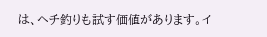は、ヘチ釣りも試す価値があります。イ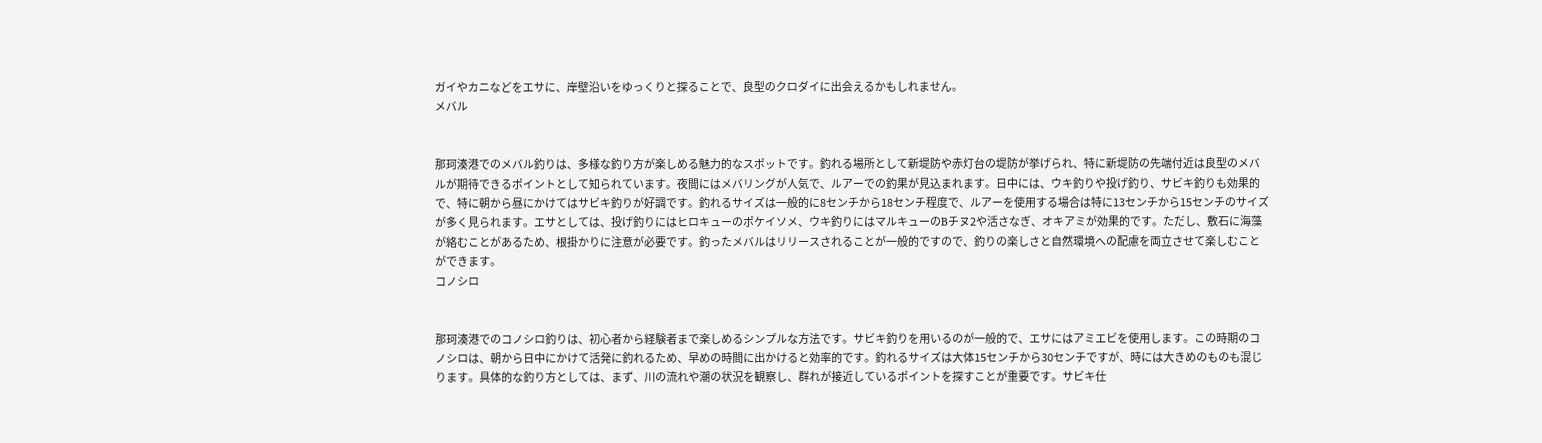ガイやカニなどをエサに、岸壁沿いをゆっくりと探ることで、良型のクロダイに出会えるかもしれません。
メバル


那珂湊港でのメバル釣りは、多様な釣り方が楽しめる魅力的なスポットです。釣れる場所として新堤防や赤灯台の堤防が挙げられ、特に新堤防の先端付近は良型のメバルが期待できるポイントとして知られています。夜間にはメバリングが人気で、ルアーでの釣果が見込まれます。日中には、ウキ釣りや投げ釣り、サビキ釣りも効果的で、特に朝から昼にかけてはサビキ釣りが好調です。釣れるサイズは一般的に8センチから18センチ程度で、ルアーを使用する場合は特に13センチから15センチのサイズが多く見られます。エサとしては、投げ釣りにはヒロキューのポケイソメ、ウキ釣りにはマルキューのBチヌ2や活さなぎ、オキアミが効果的です。ただし、敷石に海藻が絡むことがあるため、根掛かりに注意が必要です。釣ったメバルはリリースされることが一般的ですので、釣りの楽しさと自然環境への配慮を両立させて楽しむことができます。
コノシロ


那珂湊港でのコノシロ釣りは、初心者から経験者まで楽しめるシンプルな方法です。サビキ釣りを用いるのが一般的で、エサにはアミエビを使用します。この時期のコノシロは、朝から日中にかけて活発に釣れるため、早めの時間に出かけると効率的です。釣れるサイズは大体15センチから30センチですが、時には大きめのものも混じります。具体的な釣り方としては、まず、川の流れや潮の状況を観察し、群れが接近しているポイントを探すことが重要です。サビキ仕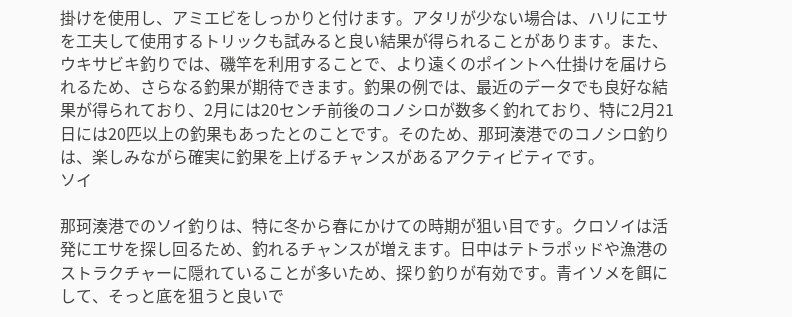掛けを使用し、アミエビをしっかりと付けます。アタリが少ない場合は、ハリにエサを工夫して使用するトリックも試みると良い結果が得られることがあります。また、ウキサビキ釣りでは、磯竿を利用することで、より遠くのポイントへ仕掛けを届けられるため、さらなる釣果が期待できます。釣果の例では、最近のデータでも良好な結果が得られており、2月には20センチ前後のコノシロが数多く釣れており、特に2月21日には20匹以上の釣果もあったとのことです。そのため、那珂湊港でのコノシロ釣りは、楽しみながら確実に釣果を上げるチャンスがあるアクティビティです。
ソイ

那珂湊港でのソイ釣りは、特に冬から春にかけての時期が狙い目です。クロソイは活発にエサを探し回るため、釣れるチャンスが増えます。日中はテトラポッドや漁港のストラクチャーに隠れていることが多いため、探り釣りが有効です。青イソメを餌にして、そっと底を狙うと良いで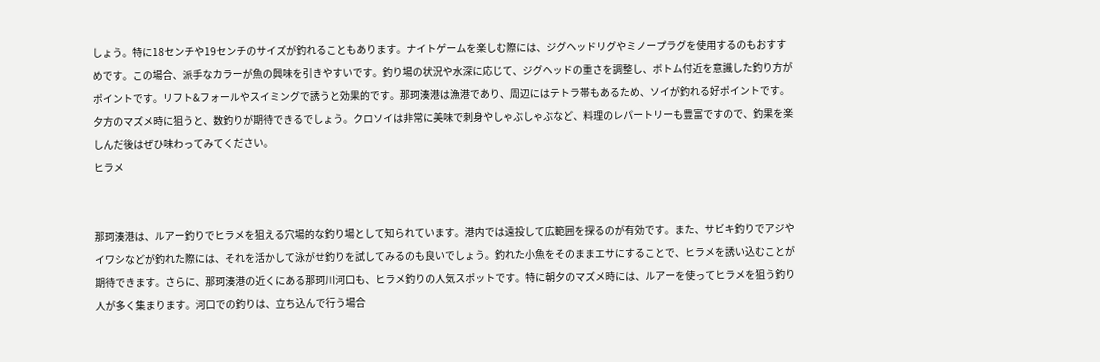しょう。特に18センチや19センチのサイズが釣れることもあります。ナイトゲームを楽しむ際には、ジグヘッドリグやミノープラグを使用するのもおすすめです。この場合、派手なカラーが魚の興味を引きやすいです。釣り場の状況や水深に応じて、ジグヘッドの重さを調整し、ボトム付近を意識した釣り方がポイントです。リフト&フォールやスイミングで誘うと効果的です。那珂湊港は漁港であり、周辺にはテトラ帯もあるため、ソイが釣れる好ポイントです。夕方のマズメ時に狙うと、数釣りが期待できるでしょう。クロソイは非常に美味で刺身やしゃぶしゃぶなど、料理のレパートリーも豊富ですので、釣果を楽しんだ後はぜひ味わってみてください。
ヒラメ


那珂湊港は、ルアー釣りでヒラメを狙える穴場的な釣り場として知られています。港内では遠投して広範囲を探るのが有効です。また、サビキ釣りでアジやイワシなどが釣れた際には、それを活かして泳がせ釣りを試してみるのも良いでしょう。釣れた小魚をそのままエサにすることで、ヒラメを誘い込むことが期待できます。さらに、那珂湊港の近くにある那珂川河口も、ヒラメ釣りの人気スポットです。特に朝夕のマズメ時には、ルアーを使ってヒラメを狙う釣り人が多く集まります。河口での釣りは、立ち込んで行う場合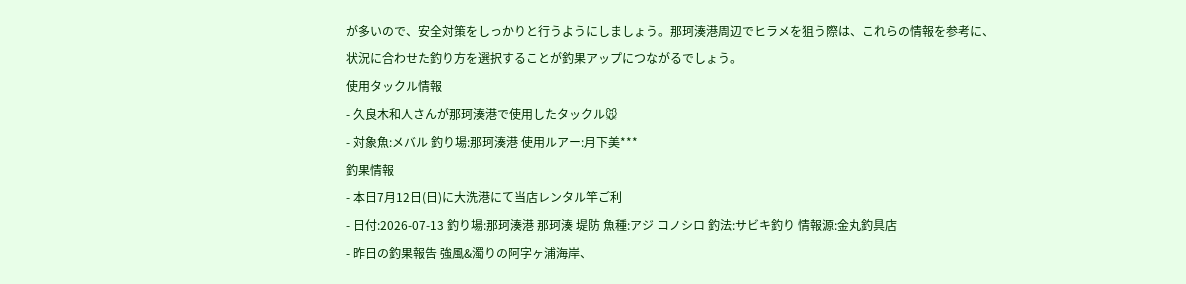が多いので、安全対策をしっかりと行うようにしましょう。那珂湊港周辺でヒラメを狙う際は、これらの情報を参考に、状況に合わせた釣り方を選択することが釣果アップにつながるでしょう。
使用タックル情報
- 久良木和人さんが那珂湊港で使用したタックル🐭
- 対象魚:メバル 釣り場:那珂湊港 使用ルアー:月下美***
釣果情報
- 本日7月12日(日)に大洗港にて当店レンタル竿ご利
- 日付:2026-07-13 釣り場:那珂湊港 那珂湊 堤防 魚種:アジ コノシロ 釣法:サビキ釣り 情報源:金丸釣具店
- 昨日の釣果報告 強風&濁りの阿字ヶ浦海岸、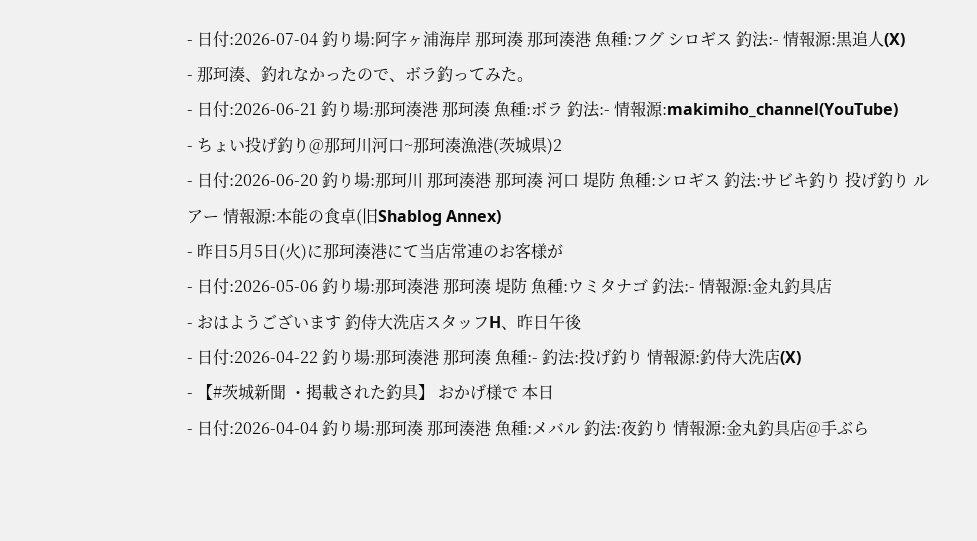- 日付:2026-07-04 釣り場:阿字ヶ浦海岸 那珂湊 那珂湊港 魚種:フグ シロギス 釣法:- 情報源:黒追人(X)
- 那珂湊、釣れなかったので、ボラ釣ってみた。
- 日付:2026-06-21 釣り場:那珂湊港 那珂湊 魚種:ボラ 釣法:- 情報源:makimiho_channel(YouTube)
- ちょい投げ釣り@那珂川河口~那珂湊漁港(茨城県)2
- 日付:2026-06-20 釣り場:那珂川 那珂湊港 那珂湊 河口 堤防 魚種:シロギス 釣法:サビキ釣り 投げ釣り ルアー 情報源:本能の食卓(旧Shablog Annex)
- 昨日5月5日(火)に那珂湊港にて当店常連のお客様が
- 日付:2026-05-06 釣り場:那珂湊港 那珂湊 堤防 魚種:ウミタナゴ 釣法:- 情報源:金丸釣具店
- おはようございます 釣侍大洗店スタッフH、昨日午後
- 日付:2026-04-22 釣り場:那珂湊港 那珂湊 魚種:- 釣法:投げ釣り 情報源:釣侍大洗店(X)
- 【#茨城新聞 ・掲載された釣具】 おかげ様で 本日
- 日付:2026-04-04 釣り場:那珂湊 那珂湊港 魚種:メバル 釣法:夜釣り 情報源:金丸釣具店@手ぶら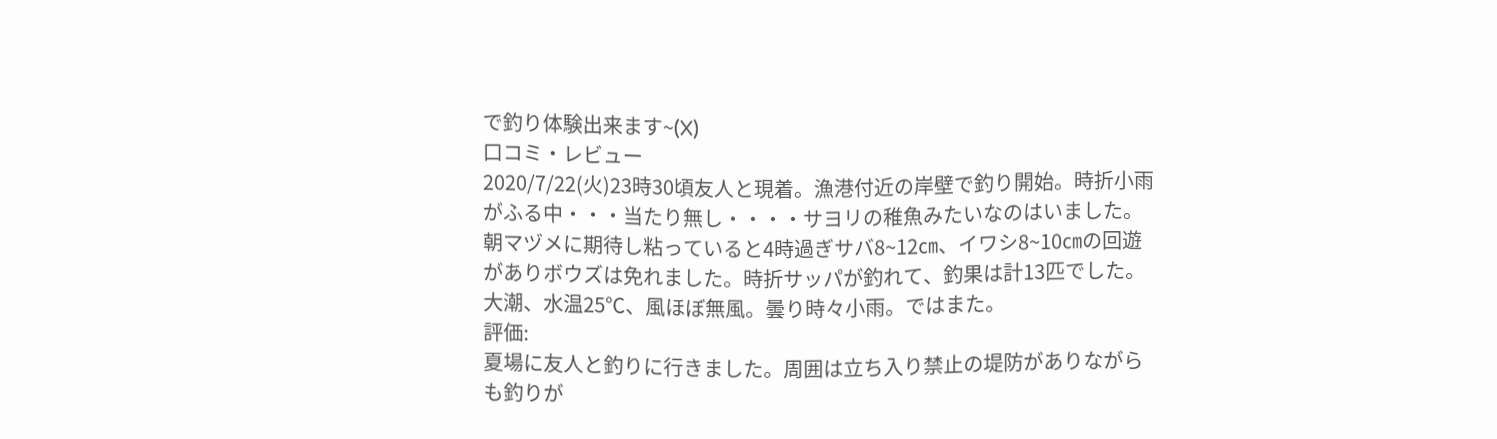で釣り体験出来ます~(X)
口コミ・レビュー
2020/7/22(火)23時30頃友人と現着。漁港付近の岸壁で釣り開始。時折小雨がふる中・・・当たり無し・・・・サヨリの稚魚みたいなのはいました。朝マヅメに期待し粘っていると4時過ぎサバ8~12㎝、イワシ8~10㎝の回遊がありボウズは免れました。時折サッパが釣れて、釣果は計13匹でした。大潮、水温25℃、風ほぼ無風。曇り時々小雨。ではまた。
評価:
夏場に友人と釣りに行きました。周囲は立ち入り禁止の堤防がありながらも釣りが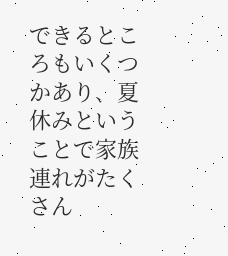できるところもいくつかあり、夏休みということで家族連れがたくさん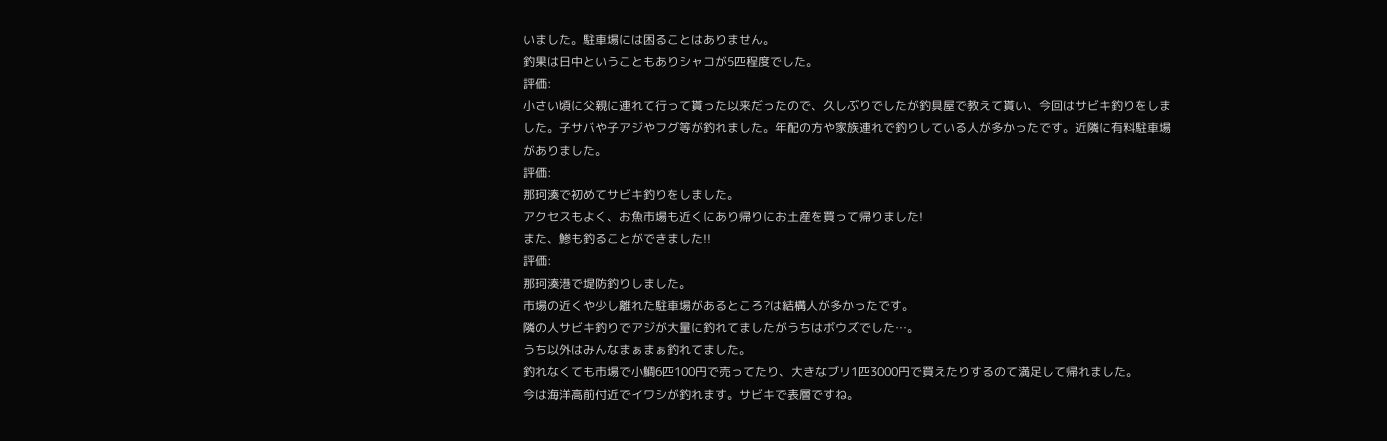いました。駐車場には困ることはありません。
釣果は日中ということもありシャコが5匹程度でした。
評価:
小さい頃に父親に連れて行って貰った以来だったので、久しぶりでしたが釣具屋で教えて貰い、今回はサビキ釣りをしました。子サバや子アジやフグ等が釣れました。年配の方や家族連れで釣りしている人が多かったです。近隣に有料駐車場がありました。
評価:
那珂湊で初めてサビキ釣りをしました。
アクセスもよく、お魚市場も近くにあり帰りにお土産を買って帰りました!
また、鯵も釣ることができました!!
評価:
那珂湊港で堤防釣りしました。
市場の近くや少し離れた駐車場があるところ?は結構人が多かったです。
隣の人サビキ釣りでアジが大量に釣れてましたがうちはボウズでした…。
うち以外はみんなまぁまぁ釣れてました。
釣れなくても市場で小鯛6匹100円で売ってたり、大きなブリ1匹3000円で買えたりするのて満足して帰れました。
今は海洋高前付近でイワシが釣れます。サビキで表層ですね。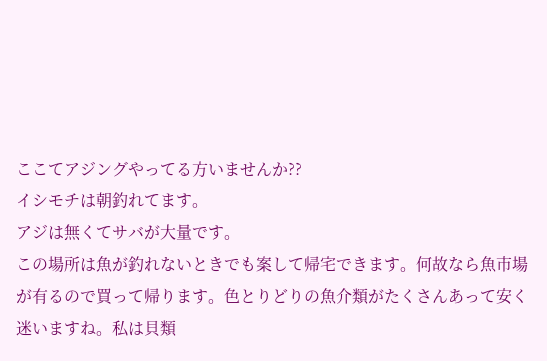ここてアジングやってる方いませんか??
イシモチは朝釣れてます。
アジは無くてサバが大量です。
この場所は魚が釣れないときでも案して帰宅できます。何故なら魚市場が有るので買って帰ります。色とりどりの魚介類がたくさんあって安く迷いますね。私は貝類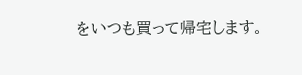をいつも買って帰宅します。